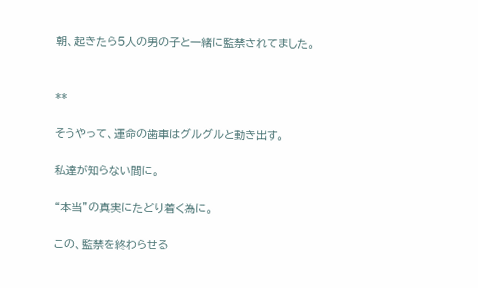朝、起きたら5人の男の子と一緒に監禁されてました。


**

そうやって、運命の歯車はグルグルと動き出す。

私達が知らない間に。

“本当”の真実にたどり着く為に。

この、監禁を終わらせる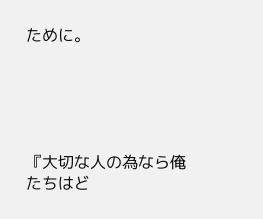ために。





『大切な人の為なら俺たちはど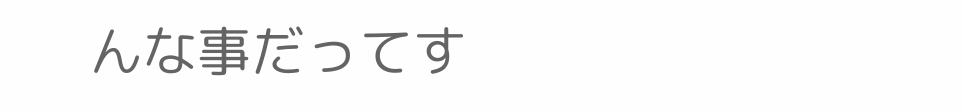んな事だってす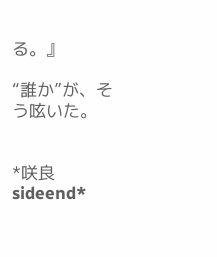る。』

“誰か”が、そう呟いた。


*咲良sideend*